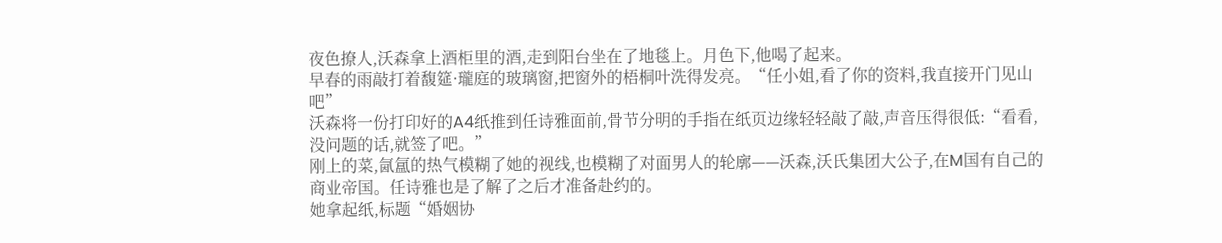夜色撩人,沃森拿上酒柜里的酒,走到阳台坐在了地毯上。月色下,他喝了起来。
早春的雨敲打着馥筵·瓏庭的玻璃窗,把窗外的梧桐叶洗得发亮。“任小姐,看了你的资料,我直接开门见山吧”
沃森将一份打印好的A4纸推到任诗雅面前,骨节分明的手指在纸页边缘轻轻敲了敲,声音压得很低:“看看,没问题的话,就签了吧。”
刚上的菜,氤氲的热气模糊了她的视线,也模糊了对面男人的轮廓——沃森,沃氏集团大公子,在M国有自己的商业帝国。任诗雅也是了解了之后才准备赴约的。
她拿起纸,标题“婚姻协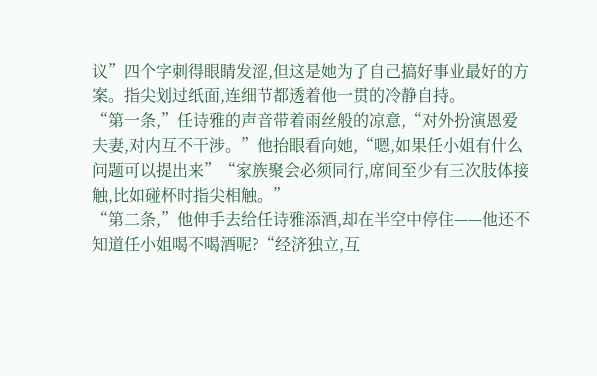议”四个字刺得眼睛发涩,但这是她为了自己搞好事业最好的方案。指尖划过纸面,连细节都透着他一贯的冷静自持。
“第一条,”任诗雅的声音带着雨丝般的凉意,“对外扮演恩爱夫妻,对内互不干涉。”他抬眼看向她,“嗯,如果任小姐有什么问题可以提出来”“家族聚会必须同行,席间至少有三次肢体接触,比如碰杯时指尖相触。”
“第二条,”他伸手去给任诗雅添酒,却在半空中停住——他还不知道任小姐喝不喝酒呢?“经济独立,互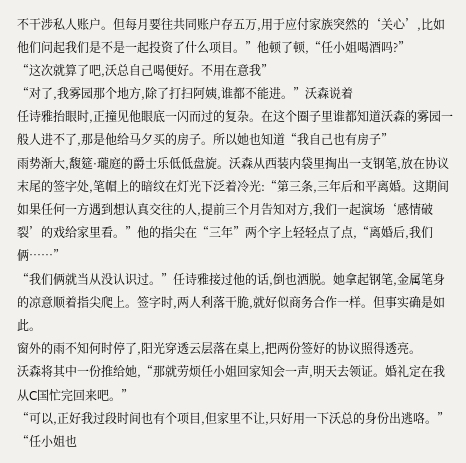不干涉私人账户。但每月要往共同账户存五万,用于应付家族突然的‘关心’,比如他们问起我们是不是一起投资了什么项目。”他顿了顿,“任小姐喝酒吗?”
“这次就算了吧,沃总自己喝便好。不用在意我”
“对了,我雾园那个地方,除了打扫阿姨,谁都不能进。”沃森说着
任诗雅抬眼时,正撞见他眼底一闪而过的复杂。在这个圈子里谁都知道沃森的雾园一般人进不了,那是他给马夕买的房子。所以她也知道“我自己也有房子”
雨势渐大,馥筵·瓏庭的爵士乐低低盘旋。沃森从西装内袋里掏出一支钢笔,放在协议末尾的签字处,笔帽上的暗纹在灯光下泛着冷光:“第三条,三年后和平离婚。这期间如果任何一方遇到想认真交往的人,提前三个月告知对方,我们一起演场‘感情破裂’的戏给家里看。”他的指尖在“三年”两个字上轻轻点了点,“离婚后,我们俩……”
“我们俩就当从没认识过。”任诗雅接过他的话,倒也洒脱。她拿起钢笔,金属笔身的凉意顺着指尖爬上。签字时,两人利落干脆,就好似商务合作一样。但事实确是如此。
窗外的雨不知何时停了,阳光穿透云层落在桌上,把两份签好的协议照得透亮。
沃森将其中一份推给她,“那就劳烦任小姐回家知会一声,明天去领证。婚礼定在我从C国忙完回来吧。”
“可以,正好我过段时间也有个项目,但家里不让,只好用一下沃总的身份出逃咯。”
“任小姐也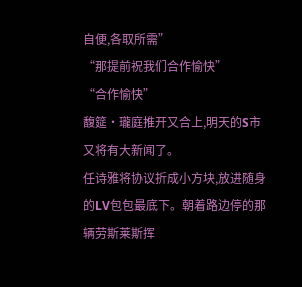自便,各取所需”
“那提前祝我们合作愉快”
“合作愉快”
馥筵·瓏庭推开又合上,明天的S市又将有大新闻了。
任诗雅将协议折成小方块,放进随身的LV包包最底下。朝着路边停的那辆劳斯莱斯挥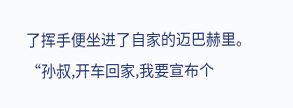了挥手便坐进了自家的迈巴赫里。
“孙叔,开车回家,我要宣布个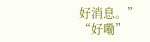好消息。”
“好嘞”